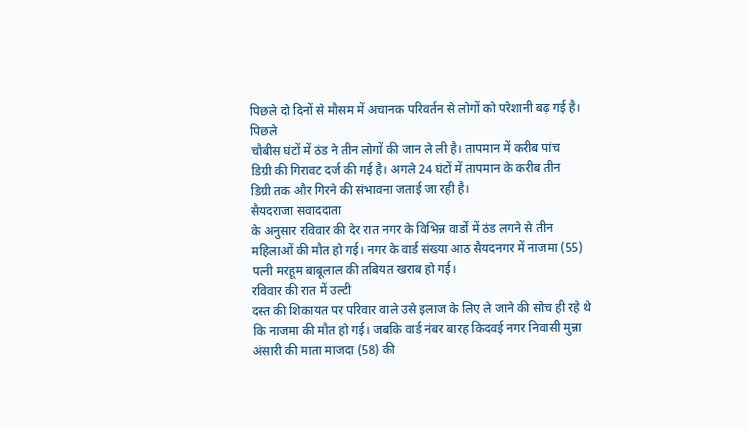पिछले दो दिनों से मौसम में अचानक परिवर्तन से लोगों को परेशानी बढ़ गई है।
पिछले
चौबीस घंटों में ठंड ने तीन लोगों की जान ले ली है। तापमान में करीब पांच
डिग्री की गिरावट दर्ज की गई है। अगले 24 घंटों में तापमान के करीब तीन
डिग्री तक और गिरने की संभावना जताई जा रही है।
सैयदराजा सवाददाता
के अनुसार रविवार की देर रात नगर के विभिन्न वार्डों में ठंड लगने से तीन
महिलाओं की मौत हो गई। नगर के वार्ड संख्या आठ सैयदनगर में नाजमा (55)
पत्नी मरहूम बाबूलाल की तबियत खराब हो गई।
रविवार की रात में उल्टी
दस्त की शिकायत पर परिवार वाले उसे इलाज के लिए ले जाने की सोच ही रहे थे
कि नाजमा की मौत हो गई। जबकि वार्ड नंबर बारह किदवई नगर निवासी मुन्ना
अंसारी की माता माजदा (58) की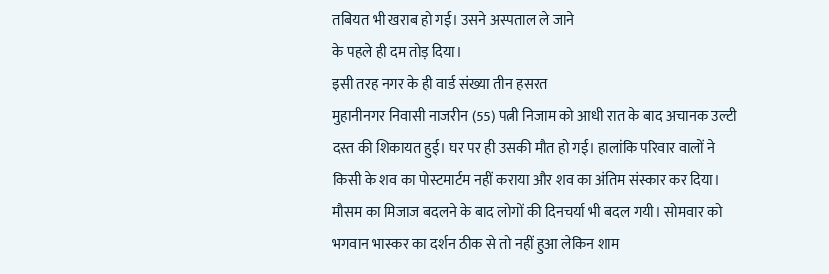तबियत भी खराब हो गई। उसने अस्पताल ले जाने
के पहले ही दम तोड़ दिया।
इसी तरह नगर के ही वार्ड संख्या तीन हसरत
मुहानीनगर निवासी नाजरीन (55) पत्नी निजाम को आधी रात के बाद अचानक उल्टी
दस्त की शिकायत हुई। घर पर ही उसकी मौत हो गई। हालांकि परिवार वालों ने
किसी के शव का पोस्टमार्टम नहीं कराया और शव का अंतिम संस्कार कर दिया।
मौसम का मिजाज बदलने के बाद लोगों की दिनचर्या भी बदल गयी। सोमवार को
भगवान भास्कर का दर्शन ठीक से तो नहीं हुआ लेकिन शाम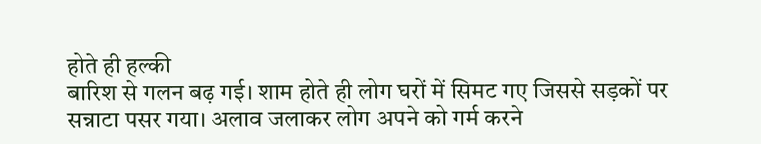होते ही हल्की
बारिश से गलन बढ़ गई। शाम होते ही लोग घरों में सिमट गए जिससे सड़कों पर
सन्नाटा पसर गया। अलाव जलाकर लोग अपने को गर्म करने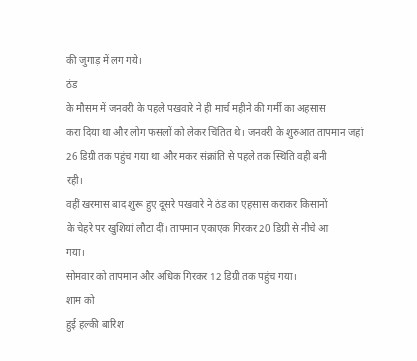की जुगाड़ में लग गये।
ठंड
के मौसम में जनवरी के पहले पखवारे ने ही मार्च महीने की गर्मी का अहसास
करा दिया था और लोग फसलों को लेकर चिंतित थे। जनवरी के शुरुआत तापमान जहां
26 डिग्री तक पहुंच गया था और मकर संक्रांति से पहले तक स्थिति वही बनी
रही।
वहीं खरमास बाद शुरू हुए दूसरे पखवारे ने ठंड का एहसास कराकर किसानों
के चेहरे पर खुशियां लौटा दीं। तापमान एकाएक गिरकर 20 डिग्री से नीचे आ
गया।
सोमवार को तापमान और अधिक गिरकर 12 डिग्री तक पहुंच गया।
शाम को
हुई हल्की बारिश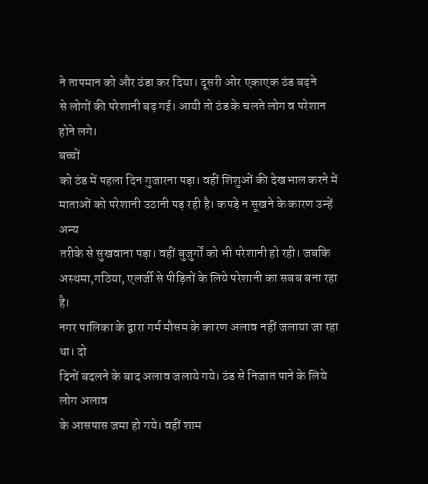ने तापमान को और ठंडा कर दिया। दूसरी ओर एकाएक ठंड बढ़ने
से लोगों की परेशानी बढ़ गई। आयी तो ठंड के चलते लोग व परेशान होने लगे।
बच्चों
को ठंड में पहला दिन गुजारना पड़ा। वहीं शिशुओं की देखभाल करने में
माताओं को परेशानी उठानी पड़ रही है। कपड़े न सूखने के कारण उन्हें अन्य
तरीके से सुखवाना पड़ा। वहीं बुजुर्गों को भी परेशानी हो रही। जबकि
अस्थमा,गठिया, एलर्जी से पीड़ितों के लिये परेशानी का सबब बना रहा है।
नगर पालिका के द्वारा गर्म मौसम के कारण अलाव नहीं जलाया जा रहा था। दो
दिनों बदलने के बाद अलाव जलाये गये। ठंड से निजात पाने के लिये लोग अलाव
के आसपास जमा हो गये। वहीं शाम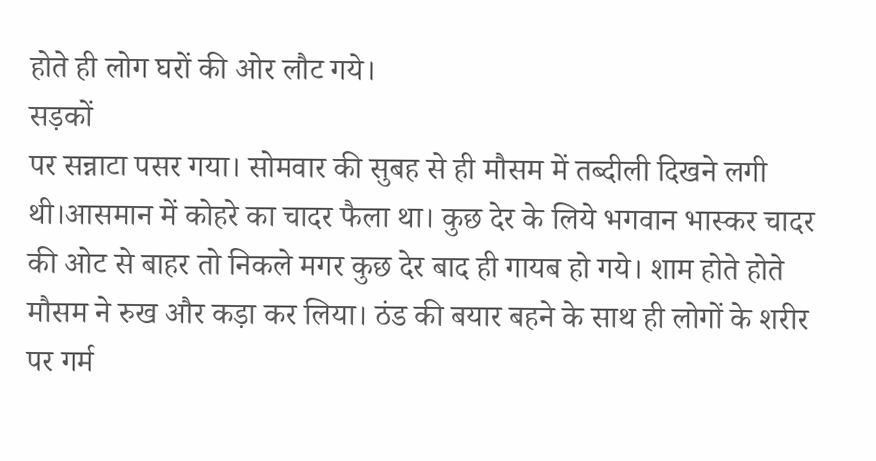होते ही लोग घरों की ओर लौट गये।
सड़कों
पर सन्नाटा पसर गया। सोमवार की सुबह से ही मौसम में तब्दीली दिखने लगी
थी।आसमान में कोहरे का चादर फैला था। कुछ देर के लिये भगवान भास्कर चादर
की ओट से बाहर तो निकले मगर कुछ देर बाद ही गायब हो गये। शाम होते होते
मौसम ने रुख और कड़ा कर लिया। ठंड की बयार बहने के साथ ही लोगों के शरीर
पर गर्म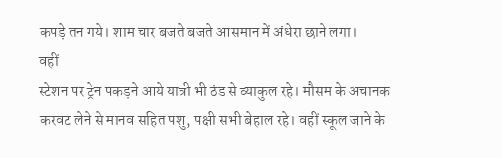कपड़े तन गये। शाम चार बजते बजते आसमान में अंधेरा छाने लगा।
वहीं
स्टेशन पर ट्रेन पकड़ने आये यात्री भी ठंड से व्याकुल रहे। मौसम के अचानक
करवट लेने से मानव सहित पशु, पक्षी सभी बेहाल रहे। वहीं स्कूल जाने के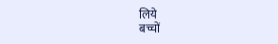लिये
बच्चों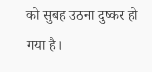को सुबह उठना दुष्कर हो गया है।